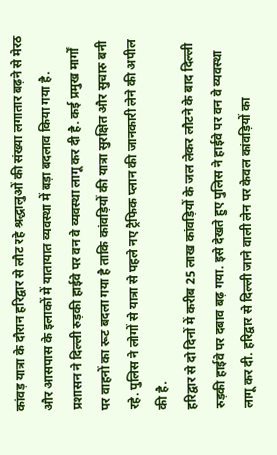कांवड़ यात्रा के दौरान हरिद्वार से लौट रहे श्रद्धालुओं की संख्या लगातार बढ़ने से मेरठ और आसपास के इलाकों में यातायात व्यवस्था में बड़ा बदलाव किया गया है. प्रशासन ने दिल्ली रुड़की हाईवे पर वन वे व्यवस्था लागू कर दी है. कई प्रमुख मार्गों पर वाहनों का रूट बदला गया है ताकि कांवड़ियों की यात्रा सुरक्षित और सुचारु बनी रहे. पुलिस ने लोगों से यात्रा से पहले नए ट्रैफिक प्लान की जानकारी लेने की अपील की है.
हरिद्वार से दो दिनों में करीब 25 लाख कांवड़ियों के जल लेकर लौटने के बाद दिल्ली रुड़की हाईवे पर दबाव बढ़ गया. इसे देखते हुए पुलिस ने हाईवे पर वन वे व्यवस्था लागू कर दी. हरिद्वार से दिल्ली जाने वाली लेन पर केवल कांवड़ियों का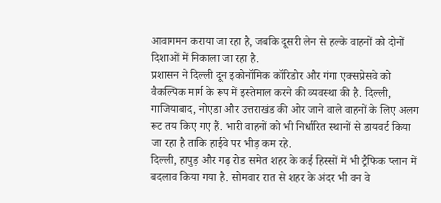आवागमन कराया जा रहा है, जबकि दूसरी लेन से हल्के वाहनों को दोनों दिशाओं में निकाला जा रहा है.
प्रशासन ने दिल्ली दून इकोनॉमिक कॉरिडोर और गंगा एक्सप्रेसवे को वैकल्पिक मार्ग के रूप में इस्तेमाल करने की व्यवस्था की है. दिल्ली, गाजियाबाद, नोएडा और उत्तराखंड की ओर जाने वाले वाहनों के लिए अलग रूट तय किए गए हैं. भारी वाहनों को भी निर्धारित स्थानों से डायवर्ट किया जा रहा है ताकि हाईवे पर भीड़ कम रहे.
दिल्ली, हापुड़ और गढ़ रोड समेत शहर के कई हिस्सों में भी ट्रैफिक प्लान में बदलाव किया गया है. सोमवार रात से शहर के अंदर भी वन वे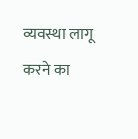व्यवस्था लागू करने का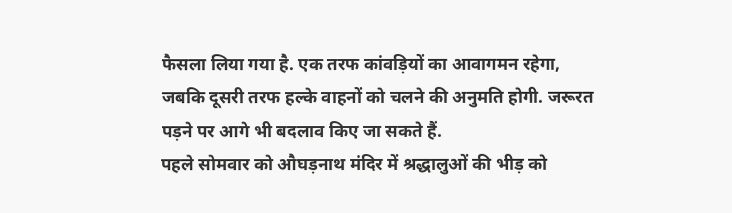फैसला लिया गया है. एक तरफ कांवड़ियों का आवागमन रहेगा, जबकि दूसरी तरफ हल्के वाहनों को चलने की अनुमति होगी. जरूरत पड़ने पर आगे भी बदलाव किए जा सकते हैं.
पहले सोमवार को औघड़नाथ मंदिर में श्रद्धालुओं की भीड़ को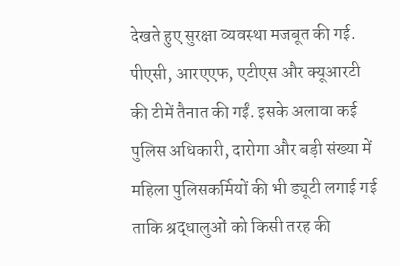देखते हुए सुरक्षा व्यवस्था मजबूत की गई. पीएसी, आरएएफ, एटीएस और क्यूआरटी की टीमें तैनात की गईं. इसके अलावा कई पुलिस अधिकारी, दारोगा और बड़ी संख्या में महिला पुलिसकर्मियों की भी ड्यूटी लगाई गई ताकि श्रद्धालुओं को किसी तरह की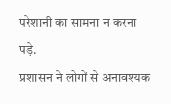परेशानी का सामना न करना पड़े.
प्रशासन ने लोगों से अनावश्यक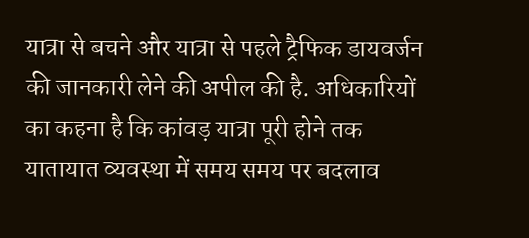यात्रा से बचने और यात्रा से पहले ट्रैफिक डायवर्जन की जानकारी लेने की अपील की है. अधिकारियों का कहना है कि कांवड़ यात्रा पूरी होने तक यातायात व्यवस्था में समय समय पर बदलाव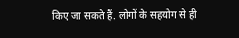किए जा सकते हैं. लोगों के सहयोग से ही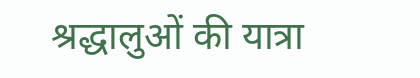श्रद्धालुओं की यात्रा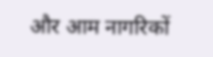और आम नागरिकों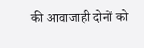की आवाजाही दोनों को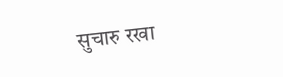सुचारु रखा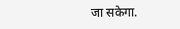जा सकेगा.